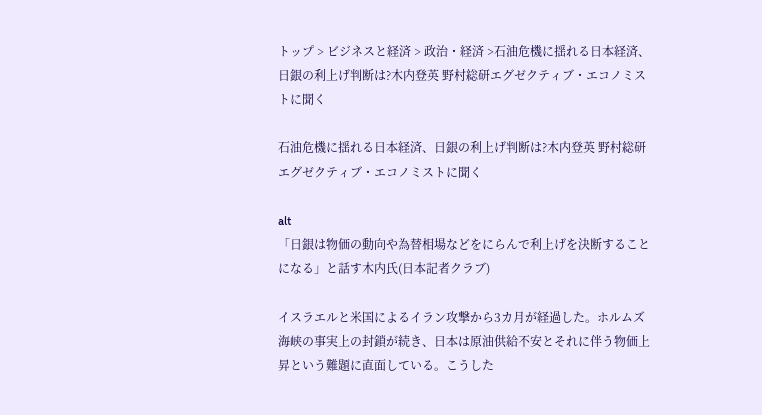トップ > ビジネスと経済 > 政治・経済 >石油危機に揺れる日本経済、日銀の利上げ判断は?木内登英 野村総研エグゼクティブ・エコノミストに聞く

石油危機に揺れる日本経済、日銀の利上げ判断は?木内登英 野村総研エグゼクティブ・エコノミストに聞く

alt
「日銀は物価の動向や為替相場などをにらんで利上げを決断することになる」と話す木内氏(日本記者クラブ)

イスラエルと米国によるイラン攻撃から3カ月が経過した。ホルムズ海峡の事実上の封鎖が続き、日本は原油供給不安とそれに伴う物価上昇という難題に直面している。こうした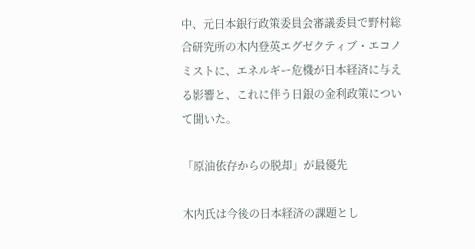中、元日本銀行政策委員会審議委員で野村総合研究所の木内登英エグゼクティブ・エコノミストに、エネルギー危機が日本経済に与える影響と、これに伴う日銀の金利政策について聞いた。

「原油依存からの脱却」が最優先

木内氏は今後の日本経済の課題とし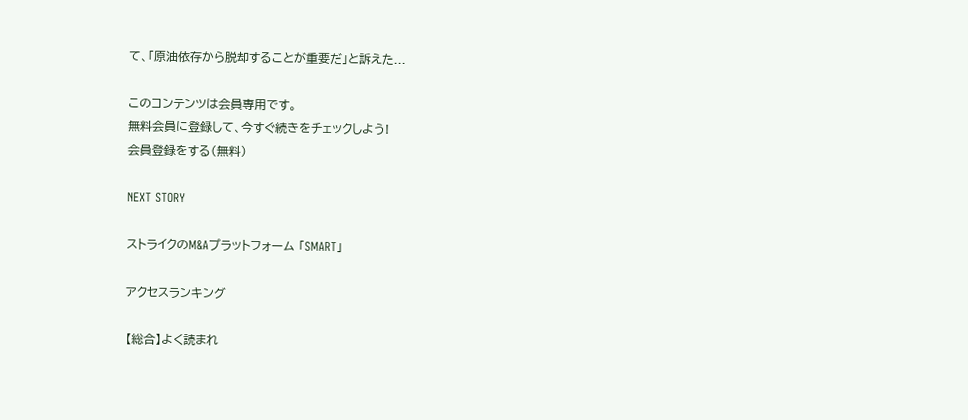て、「原油依存から脱却することが重要だ」と訴えた...

このコンテンツは会員専用です。
無料会員に登録して、今すぐ続きをチェックしよう!
会員登録をする(無料)

NEXT STORY

ストライクのM&Aプラットフォーム 「SMART」

アクセスランキング

【総合】よく読まれ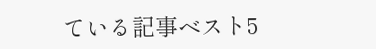ている記事ベスト5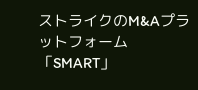ストライクのM&Aプラットフォーム 「SMART」